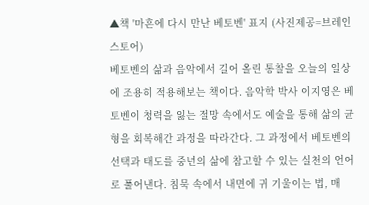▲책 '마흔에 다시 만난 베토벤' 표지 (사진제공=브레인스토어)
베토벤의 삶과 음악에서 길어 올린 통찰을 오늘의 일상에 조용히 적용해보는 책이다. 음악학 박사 이지영은 베토벤이 청력을 잃는 절망 속에서도 예술을 통해 삶의 균형을 회복해간 과정을 따라간다. 그 과정에서 베토벤의 선택과 태도를 중년의 삶에 참고할 수 있는 실천의 언어로 풀어낸다. 침묵 속에서 내면에 귀 기울이는 법, 매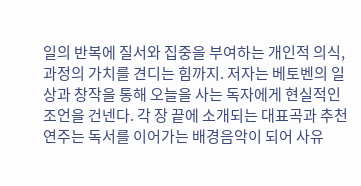일의 반복에 질서와 집중을 부여하는 개인적 의식, 과정의 가치를 견디는 힘까지. 저자는 베토벤의 일상과 창작을 통해 오늘을 사는 독자에게 현실적인 조언을 건넨다. 각 장 끝에 소개되는 대표곡과 추천 연주는 독서를 이어가는 배경음악이 되어 사유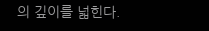의 깊이를 넓힌다.